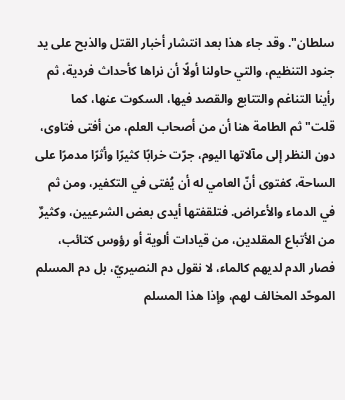سلطان". وقد جاء هذا بعد انتشار أخبار القتل والذبح على يد جنود التنظيم، والتي حاولنا أولًا أن نراها كأحداث فردية، ثم رأينا التناغم والتتابع والقصد فيها، السكوت عنها، كما قلت"ثم الطامة هنا أن من أصحاب العلم، من أفتى فتاوى، دون النظر إلى مآلاتها اليوم، جرّت خرابًا كثيرًا وأثرًا مدمرًا على الساحة، كفتوى أنّ العامي له أن يُفتى في التكفير، ومن ثم في الدماء والأعراض. فتلقفتها أيدى بعض الشرعيين، وكثيرٌ من الأتباع المقلدين، من قيادات ألوية أو رؤوس كتائب، فصار الدم لديهم كالماء، لا نقول دم النصيريّ، بل دم المسلم الموحّد المخالف لهم، وإذا هذا المسلم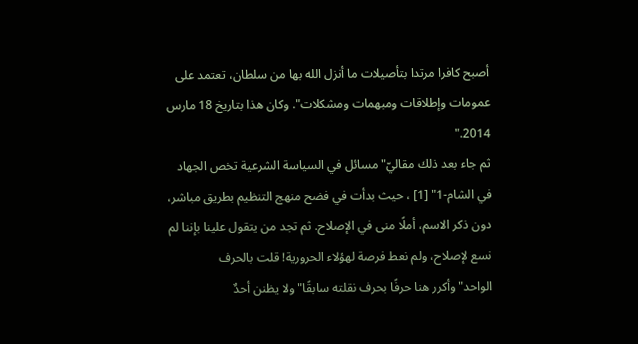أصبح كافرا مرتدا بتأصيلات ما أنزل الله بها من سلطان، تعتمد على عمومات وإطلاقات ومبهمات ومشكلات". وكان هذا بتاريخ 18 مارس 2014."
ثم جاء بعد ذلك مقاليّ"مسائل في السياسة الشرعية تخص الجهاد في الشام-1" [1] ، حيث بدأت في فضح منهج التنظيم بطريق مباشر، دون ذكر الاسم، أملًا منى في الإصلاح. ثم تجد من يتقول علينا بإننا لم نسع لإصلاح، ولم نعط فرصة لهؤلاء الحرورية! قلت بالحرف الواحد"وأكرر هنا حرفًا بحرف نقلته سابقًا"ولا يظنن أحدٌ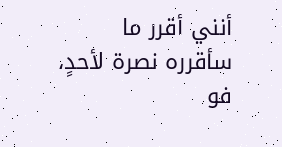أنني أقرر ما سأقرره نصرة لأحدٍ، فو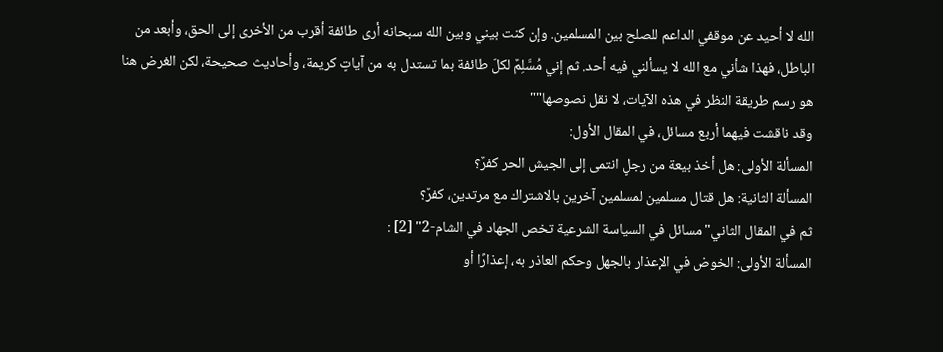الله لا أحيد عن موقفي الداعم للصلح بين المسلمين. وإن كنت بيني وبين الله سبحانه أرى طائفة أقرب من الأخرى إلى الحق، وأبعد من الباطل، فهذا شأني مع الله لا يسألني فيه أحد. ثم إني مُسَّلِمٌ لكلّ طائفة بما تستدل به من آياتٍ كريمة، وأحاديث صحيحة، لكن الغرض هنا هو رسم طريقة النظر في هذه الآيات، لا نقل نصوصها""
وقد ناقشت فيهما أربع مسائل، في المقال الأول:
المسألة الأولى: هل أخذ بيعة من رجلٍ انتمى إلى الجيش الحر كفرٌ؟
المسألة الثانية: هل قتال مسلمين لمسلمين آخرين بالاشتراك مع مرتدين، كفرٌ؟
ثم في المقال الثاني"مسائل في السياسة الشرعية تخص الجهاد في الشام-2" [2] :
المسألة الأولى: الخوض في الإعذار بالجهل وحكم العاذر به، إعذارًا أو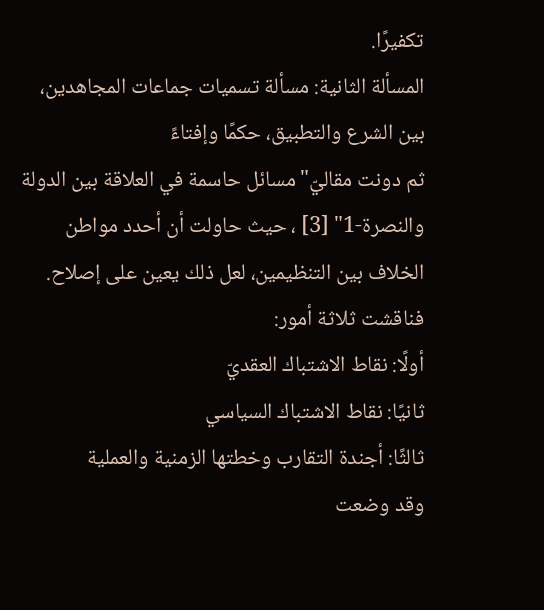تكفيرًا.
المسألة الثانية: مسألة تسميات جماعات المجاهدين، بين الشرع والتطبيق، حكمًا وإفتاءً
ثم دونت مقاليّ"مسائل حاسمة في العلاقة بين الدولة والنصرة-1" [3] ، حيث حاولت أن أحدد مواطن الخلاف بين التنظيمين، لعل ذلك يعين على إصلاح. فناقشت ثلاثة أمور:
أولًا: نقاط الاشتباك العقديّ
ثانيًا: نقاط الاشتباك السياسي
ثالثًا: أجندة التقارب وخطتها الزمنية والعملية
وقد وضعت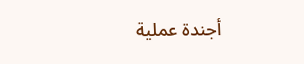أجندة عملية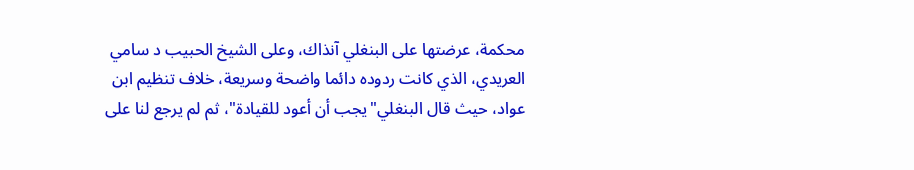محكمة، عرضتها على البنغلي آنذاك، وعلى الشيخ الحبيب د سامي العريدي، الذي كانت ردوده دائما واضحة وسريعة، خلاف تنظيم ابن عواد، حيث قال البنغلي"يجب أن أعود للقيادة"، ثم لم يرجع لنا على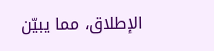الإطلاق، مما يبيّن